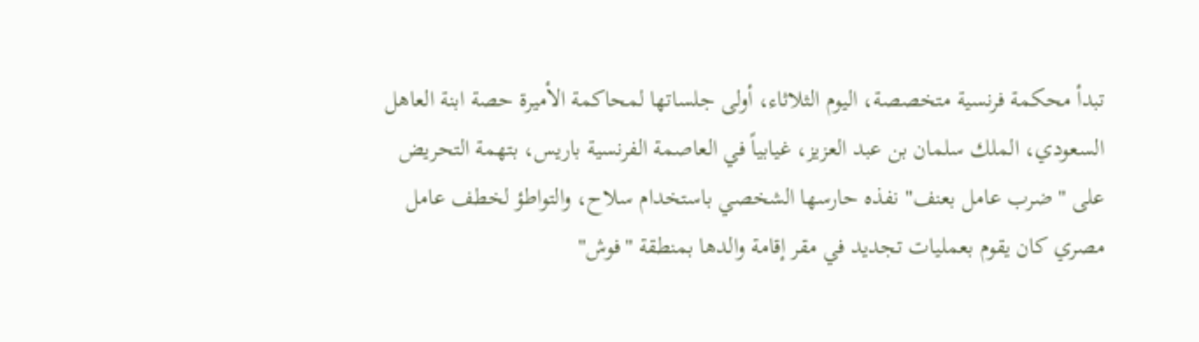تبدأ محكمة فرنسية متخصصة، اليوم الثلاثاء، أولى جلساتها لمحاكمة الأميرة حصة ابنة العاهل السعودي، الملك سلمان بن عبد العزيز، غيابياً في العاصمة الفرنسية باريس، بتهمة التحريض على "ضرب عامل بعنف" نفذه حارسها الشخصي باستخدام سلاح، والتواطؤ لخطف عامل مصري كان يقوم بعمليات تجديد في مقر إقامة والدها بمنطقة "فوش"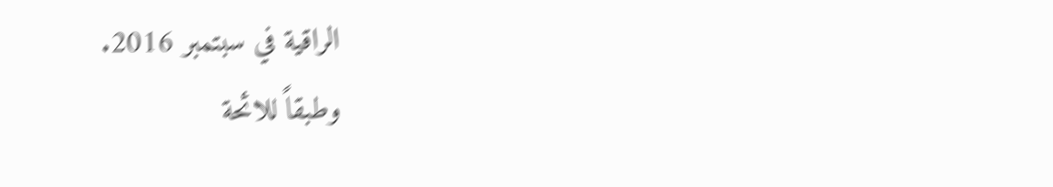الراقية في سبتمبر 2016.
وطبقاً للائحة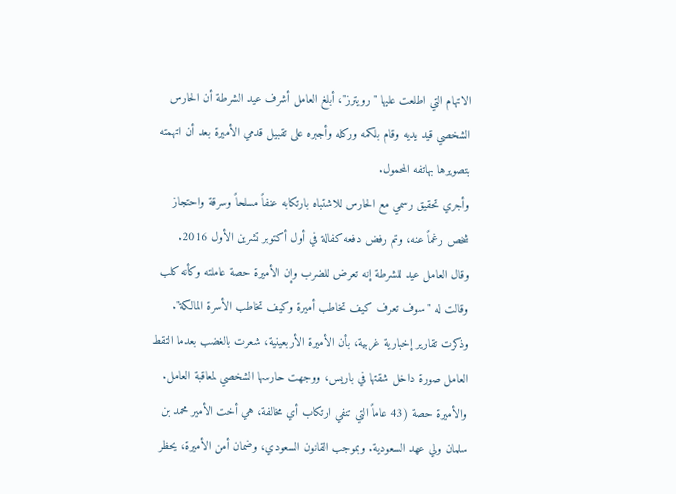الاتهام التي اطلعت عليها "رويترز"، أبلغ العامل أشرف عيد الشرطة أن الحارس الشخصي قيد يديه وقام بلكمه وركله وأجبره على تقبيل قدمي الأميرة بعد أن اتهمته بتصويرها بهاتفه المحمول.
وأجري تحقيق رسمي مع الحارس للاشتباه بارتكابه عنفاً مسلحاً وسرقة واحتجاز شخص رغماً عنه، وتم رفض دفعه كفالة في أول أكتوبر تشرين الأول 2016.
وقال العامل عيد للشرطة إنه تعرض للضرب وإن الأميرة حصة عاملته وكأنه كلب وقالت له "سوف تعرف كيف تخاطب أميرة وكيف تخاطب الأسرة المالكة".
وذكرت تقارير إخبارية غربية، بأن الأميرة الأربعينية، شعرت بالغضب بعدما التقط العامل صورة داخل شقتها في باريس، ووجهت حارسها الشخصي لمعاقبة العامل.
والأميرة حصة (43 عاماً التي تنفي ارتكاب أي مخالفة، هي أخت الأمير محمد بن سلمان ولي عهد السعودية. وبموجب القانون السعودي، وضمان أمن الأميرة، يحظر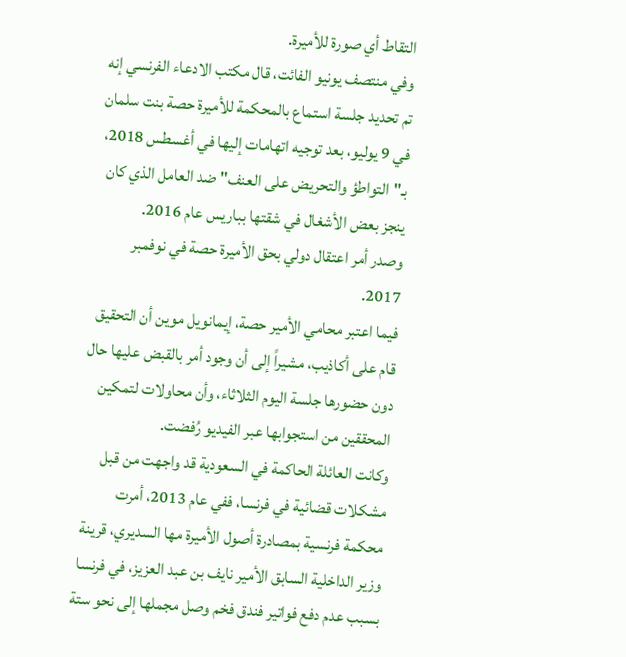التقاط أي صورة للأميرة.
وفي منتصف يونيو الفائت، قال مكتب الادعاء الفرنسي إنه تم تحديد جلسة استماع بالمحكمة للأميرة حصة بنت سلمان في 9 يوليو، بعد توجيه اتهامات إليها في أغسطس 2018، بـ"التواطؤ والتحريض على العنف" ضد العامل الذي كان ينجز بعض الأشغال في شقتها بباريس عام 2016.
وصدر أمر اعتقال دولي بحق الأميرة حصة في نوفمبر 2017.
فيما اعتبر محامي الأمير حصة، إيمانويل موين أن التحقيق قام على أكاذيب، مشيراً إلى أن وجود أمر بالقبض عليها حال دون حضورها جلسة اليوم الثلاثاء، وأن محاولات لتمكين المحققين من استجوابها عبر الفيديو رُفضت.
وكانت العائلة الحاكمة في السعودية قد واجهت من قبل مشكلات قضائية في فرنسا، ففي عام 2013، أمرت محكمة فرنسية بمصادرة أصول الأميرة مها السديري، قرينة وزير الداخلية السابق الأمير نايف بن عبد العزيز، في فرنسا بسبب عدم دفع فواتير فندق فخم وصل مجملها إلى نحو ستة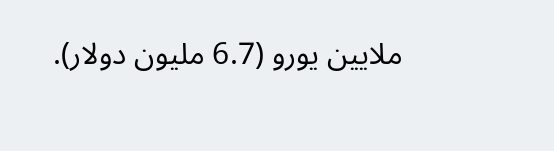ملايين يورو (6.7 مليون دولار).